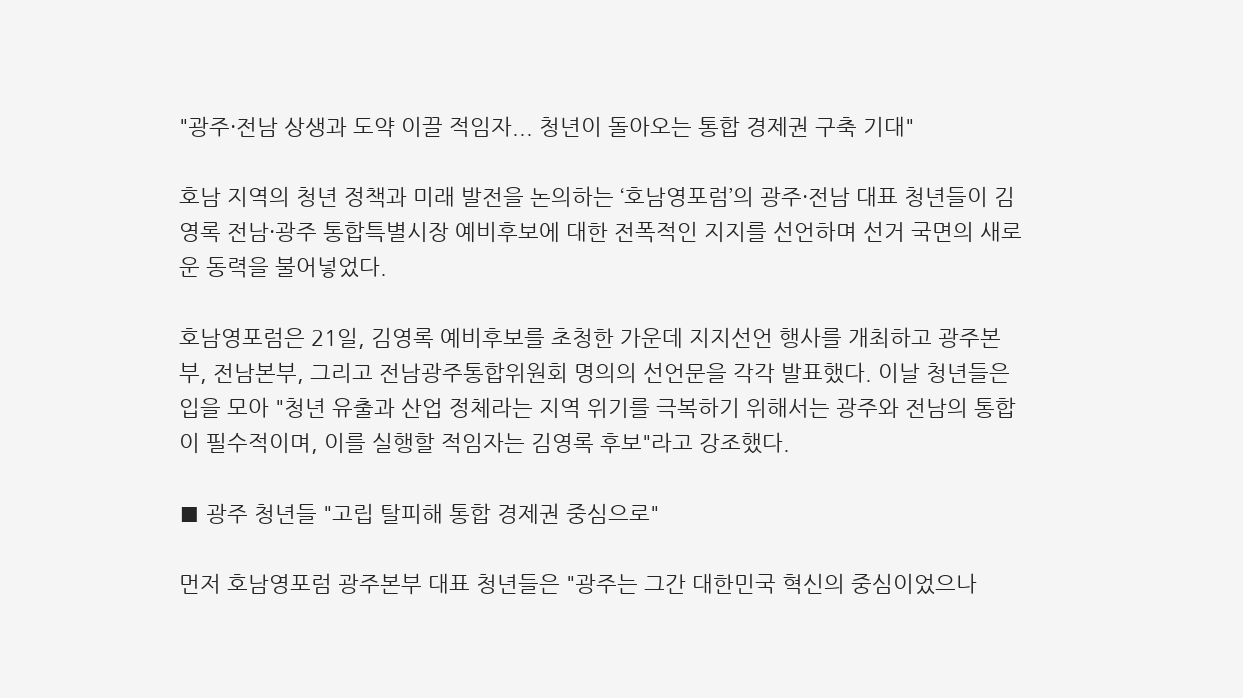"광주·전남 상생과 도약 이끌 적임자... 청년이 돌아오는 통합 경제권 구축 기대"

호남 지역의 청년 정책과 미래 발전을 논의하는 ‘호남영포럼’의 광주·전남 대표 청년들이 김영록 전남·광주 통합특별시장 예비후보에 대한 전폭적인 지지를 선언하며 선거 국면의 새로운 동력을 불어넣었다.

호남영포럼은 21일, 김영록 예비후보를 초청한 가운데 지지선언 행사를 개최하고 광주본부, 전남본부, 그리고 전남광주통합위원회 명의의 선언문을 각각 발표했다. 이날 청년들은 입을 모아 "청년 유출과 산업 정체라는 지역 위기를 극복하기 위해서는 광주와 전남의 통합이 필수적이며, 이를 실행할 적임자는 김영록 후보"라고 강조했다.

■ 광주 청년들 "고립 탈피해 통합 경제권 중심으로"

먼저 호남영포럼 광주본부 대표 청년들은 "광주는 그간 대한민국 혁신의 중심이었으나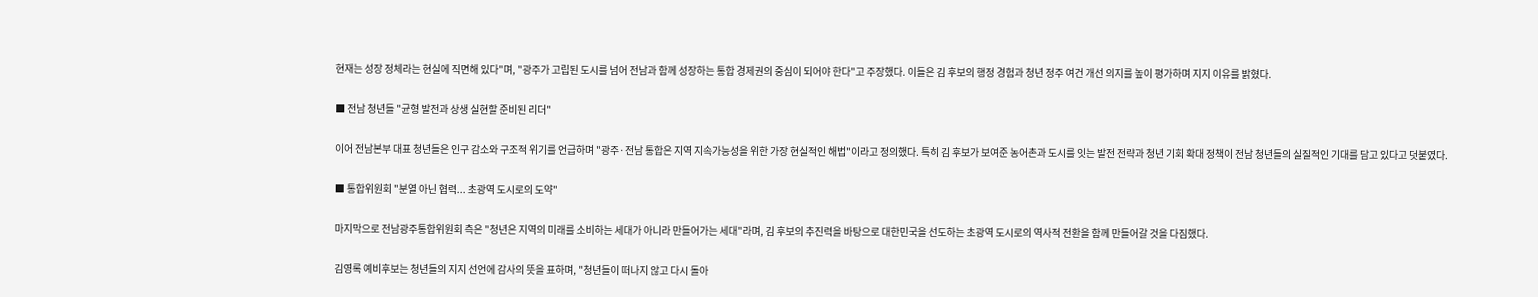현재는 성장 정체라는 현실에 직면해 있다"며, "광주가 고립된 도시를 넘어 전남과 함께 성장하는 통합 경제권의 중심이 되어야 한다"고 주장했다. 이들은 김 후보의 행정 경험과 청년 정주 여건 개선 의지를 높이 평가하며 지지 이유를 밝혔다.

■ 전남 청년들 "균형 발전과 상생 실현할 준비된 리더"

이어 전남본부 대표 청년들은 인구 감소와 구조적 위기를 언급하며 "광주·전남 통합은 지역 지속가능성을 위한 가장 현실적인 해법"이라고 정의했다. 특히 김 후보가 보여준 농어촌과 도시를 잇는 발전 전략과 청년 기회 확대 정책이 전남 청년들의 실질적인 기대를 담고 있다고 덧붙였다.

■ 통합위원회 "분열 아닌 협력... 초광역 도시로의 도약"

마지막으로 전남광주통합위원회 측은 "청년은 지역의 미래를 소비하는 세대가 아니라 만들어가는 세대"라며, 김 후보의 추진력을 바탕으로 대한민국을 선도하는 초광역 도시로의 역사적 전환을 함께 만들어갈 것을 다짐했다.

김영록 예비후보는 청년들의 지지 선언에 감사의 뜻을 표하며, "청년들이 떠나지 않고 다시 돌아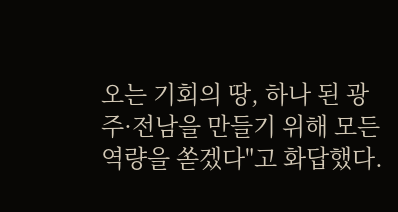오는 기회의 땅, 하나 된 광주·전남을 만들기 위해 모든 역량을 쏟겠다"고 화답했다.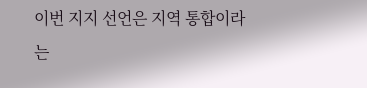이번 지지 선언은 지역 통합이라는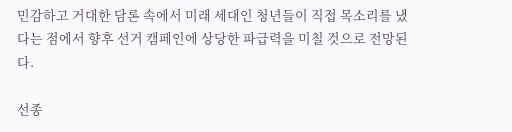민감하고 거대한 담론 속에서 미래 세대인 청년들이 직접 목소리를 냈다는 점에서 향후 선거 캠페인에 상당한 파급력을 미칠 것으로 전망된다.

선종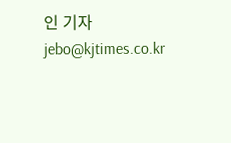인 기자 jebo@kjtimes.co.kr